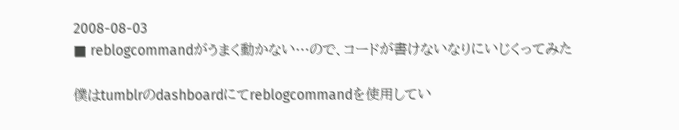2008-08-03
■ reblogcommandがうまく動かない…ので、コードが書けないなりにいじくってみた

僕はtumblrのdashboardにてreblogcommandを使用してい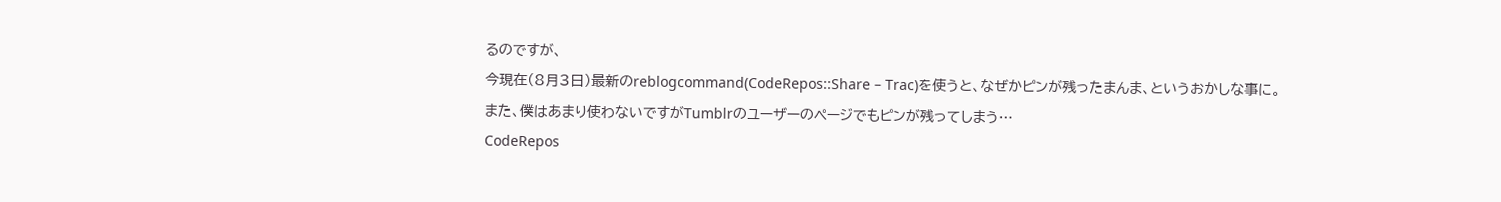るのですが、
今現在(8月3日)最新のreblogcommand(CodeRepos::Share – Trac)を使うと、なぜかピンが残ったまんま、というおかしな事に。
また、僕はあまり使わないですがTumblrのユーザーのページでもピンが残ってしまう…
CodeRepos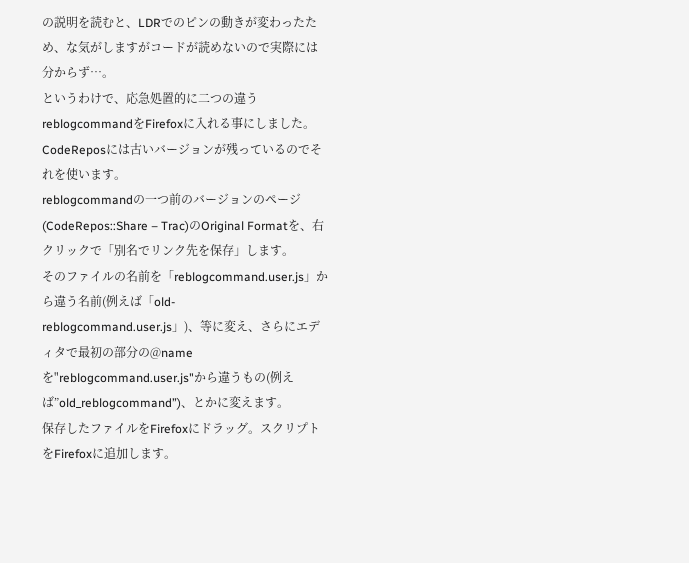の説明を読むと、LDRでのピンの動きが変わったため、な気がしますがコードが読めないので実際には分からず…。
というわけで、応急処置的に二つの違うreblogcommandをFirefoxに入れる事にしました。
CodeReposには古いバージョンが残っているのでそれを使います。
reblogcommandの一つ前のバージョンのページ(CodeRepos::Share – Trac)のOriginal Formatを、右クリックで「別名でリンク先を保存」します。
そのファイルの名前を「reblogcommand.user.js」から違う名前(例えば「old-reblogcommand.user.js」)、等に変え、さらにエディタで最初の部分の@nameを"reblogcommand.user.js"から違うもの(例えば”old_reblogcommand”)、とかに変えます。
保存したファイルをFirefoxにドラッグ。スクリプトをFirefoxに追加します。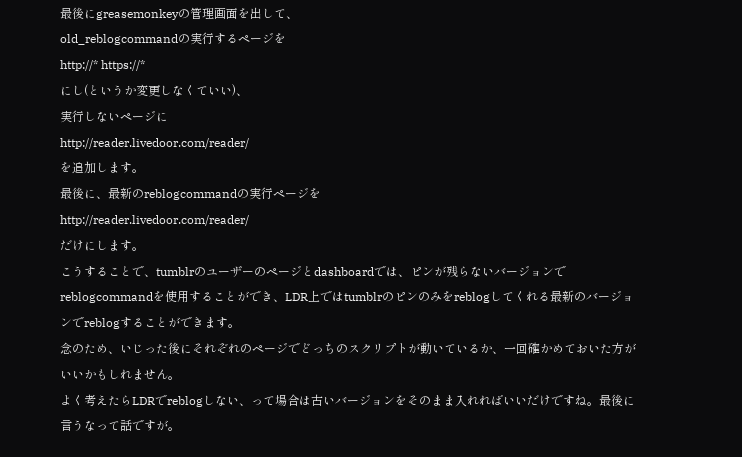最後にgreasemonkeyの管理画面を出して、
old_reblogcommandの実行するページを
http://* https://*
にし(というか変更しなくていい)、
実行しないページに
http://reader.livedoor.com/reader/
を追加します。
最後に、最新のreblogcommandの実行ページを
http://reader.livedoor.com/reader/
だけにします。
こうすることで、tumblrのユーザーのページとdashboardでは、ピンが残らないバージョンでreblogcommandを使用することができ、LDR上ではtumblrのピンのみをreblogしてくれる最新のバージョンでreblogすることができます。
念のため、いじった後にそれぞれのページでどっちのスクリプトが動いているか、一回確かめておいた方がいいかもしれません。
よく考えたらLDRでreblogしない、って場合は古いバージョンをそのまま入れればいいだけですね。最後に言うなって話ですが。